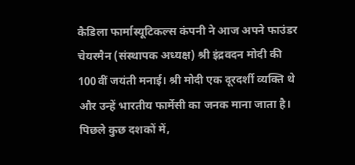कैडिला फार्मास्यूटिकल्स कंपनी ने आज अपने फाउंडर चेयरमैन (संस्थापक अध्यक्ष) श्री इंद्रवदन मोदी की 100वीं जयंती मनाई। श्री मोदी एक दूरदर्शी व्यक्ति थे और उन्हें भारतीय फार्मेसी का जनक माना जाता है।
पिछले कुछ दशकों में,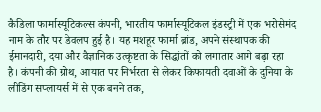कैडिला फार्मास्यूटिकल्स कंपनी, भारतीय फार्मास्यूटिकल इंडस्ट्री में एक भरोसेमंद नाम के तौर पर डेवलप हुई है। यह मशहूर फार्मा ब्रांड, अपने संस्थापक की ईमानदारी, दया और वैज्ञानिक उत्कृष्टता के सिद्धांतों को लगातार आगे बढ़ा रहा है। कंपनी की ग्रोथ, आयात पर निर्भरता से लेकर किफायती दवाओं के दुनिया के लीडिंग सप्लायर्स में से एक बनने तक,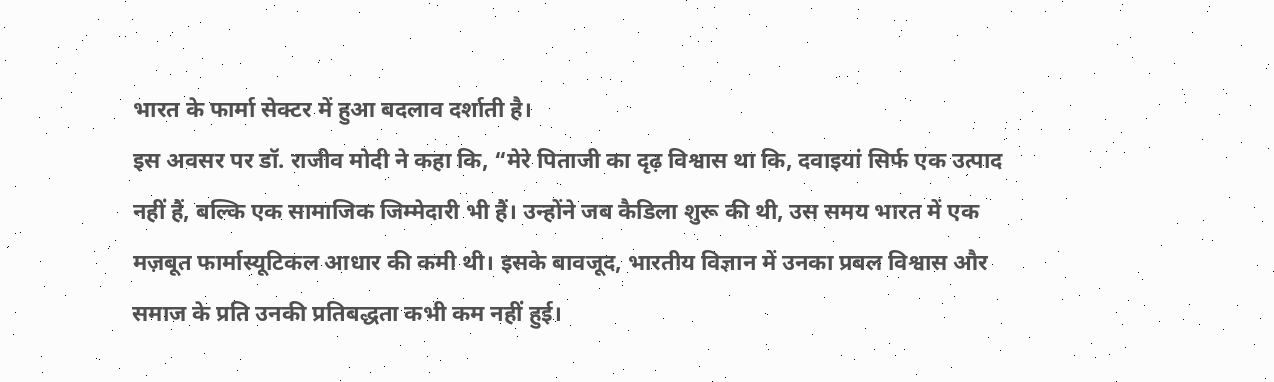भारत के फार्मा सेक्टर में हुआ बदलाव दर्शाती है।
इस अवसर पर डॉ. राजीव मोदी ने कहा कि, “मेरे पिताजी का दृढ़ विश्वास था कि, दवाइयां सिर्फ एक उत्पाद नहीं हैं, बल्कि एक सामाजिक जिम्मेदारी भी हैं। उन्होंने जब कैडिला शुरू की थी, उस समय भारत में एक मज़बूत फार्मास्यूटिकल आधार की कमी थी। इसके बावजूद, भारतीय विज्ञान में उनका प्रबल विश्वास और समाज के प्रति उनकी प्रतिबद्धता कभी कम नहीं हुई।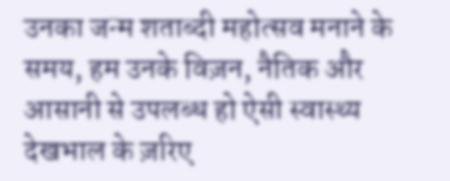उनका जन्म शताब्दी महोत्सव मनाने के समय, हम उनके विज़न, नैतिक और आसानी से उपलब्ध हो ऐसी स्वास्थ्य देखभाल के ज़रिए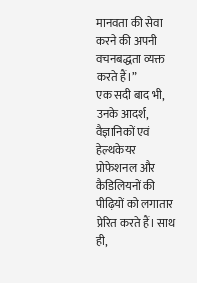मानवता की सेवा करने की अपनी वचनबद्धता व्यक्त करते हैं।”
एक सदी बाद भी, उनके आदर्श, वैज्ञानिकों एवं हेल्थकेयर प्रोफेशनल और कैडिलियनों की पीढ़ियों को लगातार प्रेरित करते हैं। साथ ही,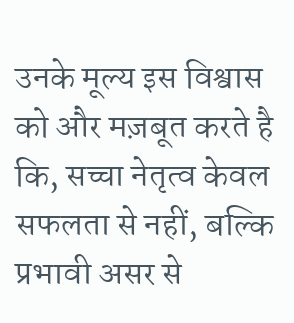उनके मूल्य इस विश्वास को और मज़बूत करते है कि, सच्चा नेतृत्व केवल सफलता से नहीं, बल्कि प्रभावी असर से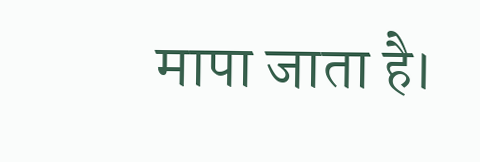मापा जाता है।